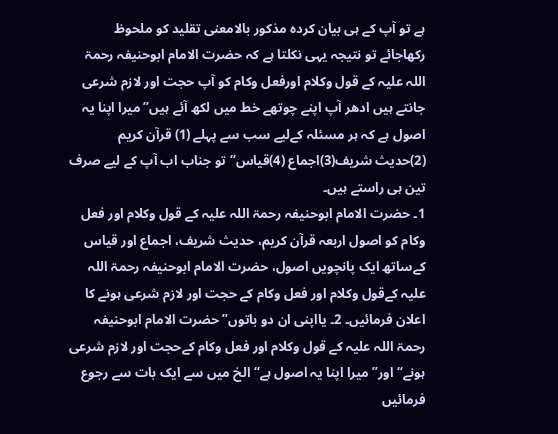ہے تو آپ کے ہی بیان کردہ مذکور بالامعنی تقلید کو ملحوظ رکھاجائے تو نتیجہ یہی نکلتا ہے کہ حضرت الامام ابوحنیفہ رحمۃ اللہ علیہ کے قول وکلام اورفعل وکام کو آپ حجت اور لازم شرعی جانتے ہیں ادھر آپ اپنے چوتھے خط میں لکھ آئے ہیں”میرا اپنا یہ اصول ہے کہ ہر مسئلہ کےلیے سب سے پہلے (1) قرآن کریم (2)حدیث شریف(3)اجماع (4)قیاس“ تو جناب اب آپ کے لیے صرف تین ہی راستے ہیں۔
1۔ حضرت الامام ابوحنیفہ رحمۃ اللہ علیہ کے قول وکلام اور فعل وکام کو اصول اربعہ قرآن کریم، حدیث شریف، اجماع اور قیاس کےساتھ ایک پانچویں اصول، حضرت الامام ابوحنیفہ رحمۃ اللہ علیہ کےقول وکلام اور فعل وکام کے حجت اور لازم شرعی ہونے کا اعلان فرمائیں۔ 2۔ یااپنی ان دو باتوں”حضرت الامام ابوحنیفہ رحمۃ اللہ علیہ کے قول وکلام اور فعل وکام کےحجت اور لازم شرعی ہونے“ اور” میرا اپنا یہ اصول ہے“ الخ میں سے ایک بات سے رجوع فرمائیں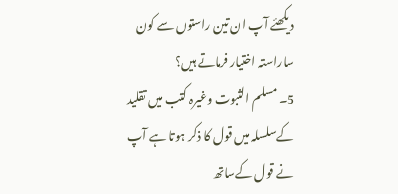دیکھئے آپ ان تین راستوں سے کون ساراستہ اختیار فرماتے ہیں؟
5۔ مسلم الثبوت وغیرہ کتب میں تقلید کےسلسلہ میں قول کا ذکر ہوتا ہے آپ نے قول کےساتھ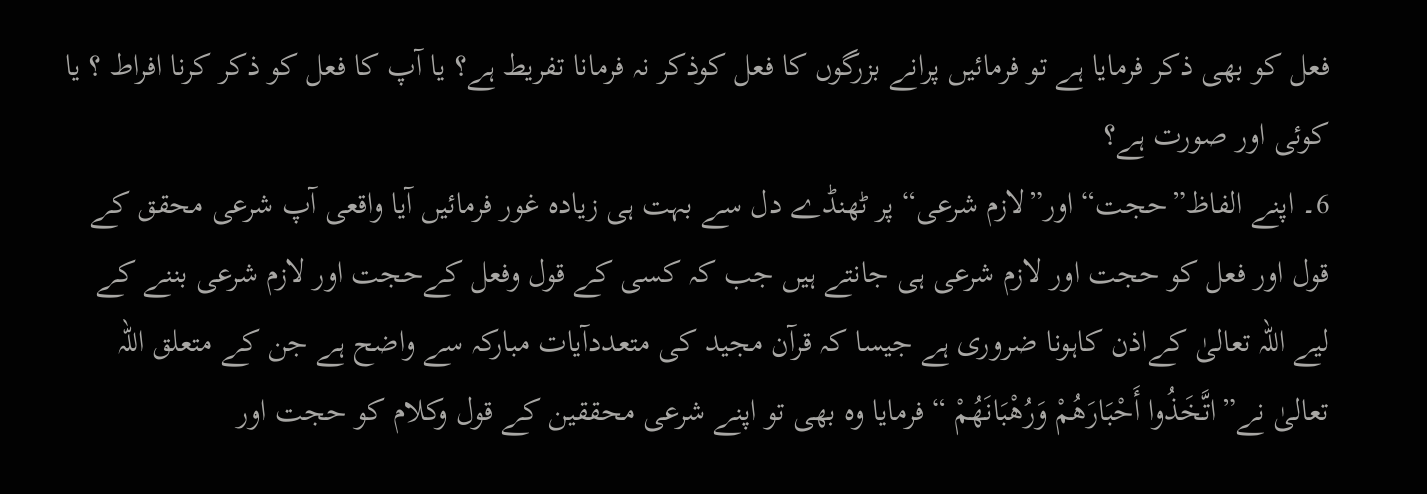فعل کو بھی ذکر فرمایا ہے تو فرمائیں پرانے بزرگوں کا فعل کوذکر نہ فرمانا تفریط ہے؟ یا آپ کا فعل کو ذکر کرنا افراط ؟ یا کوئی اور صورت ہے؟
6۔ اپنے الفاظ”حجت“ اور”لازم شرعی“ پر ٹھنڈے دل سے بہت ہی زیادہ غور فرمائیں آیا واقعی آپ شرعی محقق کے قول اور فعل کو حجت اور لازم شرعی ہی جانتے ہیں جب کہ کسی کے قول وفعل کےحجت اور لازم شرعی بننے کے لیے اللہ تعالیٰ کےاذن کاہونا ضروری ہے جیسا کہ قرآن مجید کی متعددآیات مبارکہ سے واضح ہے جن کے متعلق اللہ تعالیٰ نے”اتَّخَذُوا أَحْبَارَهُمْ وَرُهْبَانَهُمْ “ فرمایا وہ بھی تو اپنے شرعی محققین کے قول وکلام کو حجت اور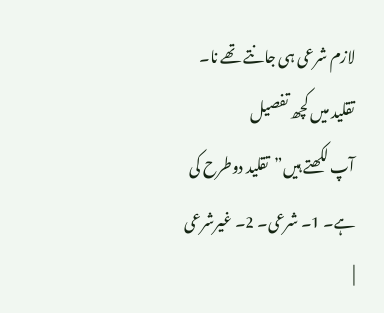لازم شرعی ہی جانتے تھے نا۔
تقلید میں کچھ تفصیل
آپ لکھتے ہیں”تقلید دوطرح کی ہے۔ 1۔ شرعی۔ 2۔ غیرشرعی
|